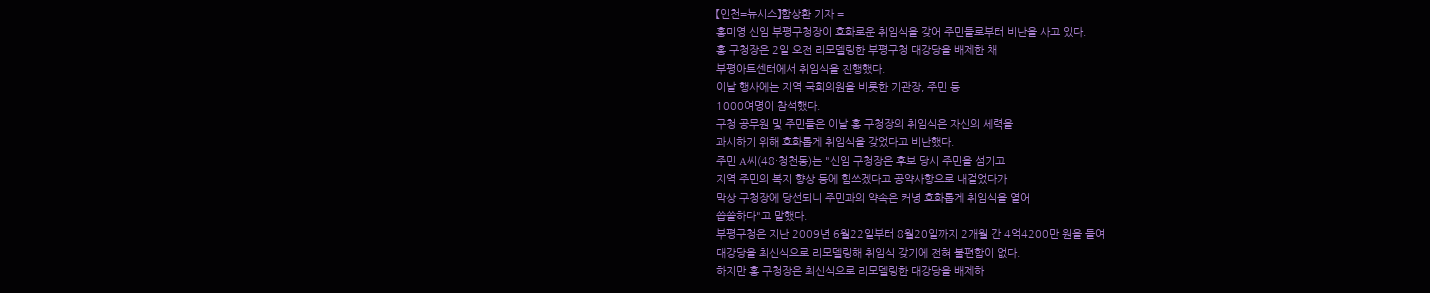【인천=뉴시스】함상환 기자 =
홍미영 신임 부평구청장이 호화로운 취임식을 갖어 주민들로부터 비난을 사고 있다.
홍 구청장은 2일 오전 리모델링한 부평구청 대강당을 배제한 채
부평아트센터에서 취임식을 진행했다.
이날 행사에는 지역 국회의원을 비롯한 기관장, 주민 등
1000여명이 참석했다.
구청 공무원 및 주민들은 이날 홍 구청장의 취임식은 자신의 세력을
과시하기 위해 호화롭게 취임식을 갖었다고 비난했다.
주민 A씨(48·청천동)는 "신임 구청장은 후보 당시 주민을 섬기고
지역 주민의 복지 향상 등에 힘쓰겠다고 공약사항으로 내걸었다가
막상 구청장에 당선되니 주민과의 약속은 커녕 호화롭게 취임식을 열어
씁쓸하다"고 말했다.
부평구청은 지난 2009년 6월22일부터 8월20일까지 2개월 간 4억4200만 원을 들여
대강당을 최신식으로 리모델링해 취임식 갖기에 전혀 불편함이 없다.
하지만 홍 구청장은 최신식으로 리모델링한 대강당을 배제하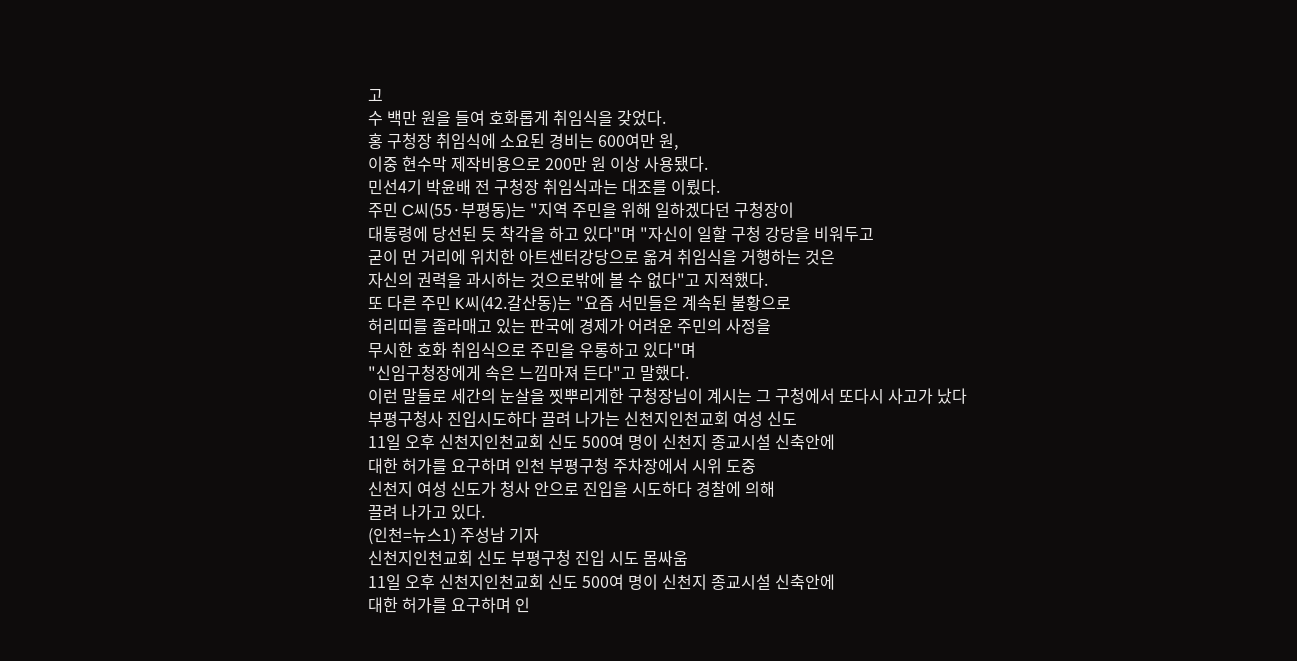고
수 백만 원을 들여 호화롭게 취임식을 갖었다.
홍 구청장 취임식에 소요된 경비는 600여만 원,
이중 현수막 제작비용으로 200만 원 이상 사용됐다.
민선4기 박윤배 전 구청장 취임식과는 대조를 이뤘다.
주민 C씨(55·부평동)는 "지역 주민을 위해 일하겠다던 구청장이
대통령에 당선된 듯 착각을 하고 있다"며 "자신이 일할 구청 강당을 비워두고
굳이 먼 거리에 위치한 아트센터강당으로 옮겨 취임식을 거행하는 것은
자신의 권력을 과시하는 것으로밖에 볼 수 없다"고 지적했다.
또 다른 주민 K씨(42.갈산동)는 "요즘 서민들은 계속된 불황으로
허리띠를 졸라매고 있는 판국에 경제가 어려운 주민의 사정을
무시한 호화 취임식으로 주민을 우롱하고 있다"며
"신임구청장에게 속은 느낌마져 든다"고 말했다.
이런 말들로 세간의 눈살을 찟뿌리게한 구청장님이 계시는 그 구청에서 또다시 사고가 났다
부평구청사 진입시도하다 끌려 나가는 신천지인천교회 여성 신도
11일 오후 신천지인천교회 신도 500여 명이 신천지 종교시설 신축안에
대한 허가를 요구하며 인천 부평구청 주차장에서 시위 도중
신천지 여성 신도가 청사 안으로 진입을 시도하다 경찰에 의해
끌려 나가고 있다.
(인천=뉴스1) 주성남 기자
신천지인천교회 신도 부평구청 진입 시도 몸싸움
11일 오후 신천지인천교회 신도 500여 명이 신천지 종교시설 신축안에
대한 허가를 요구하며 인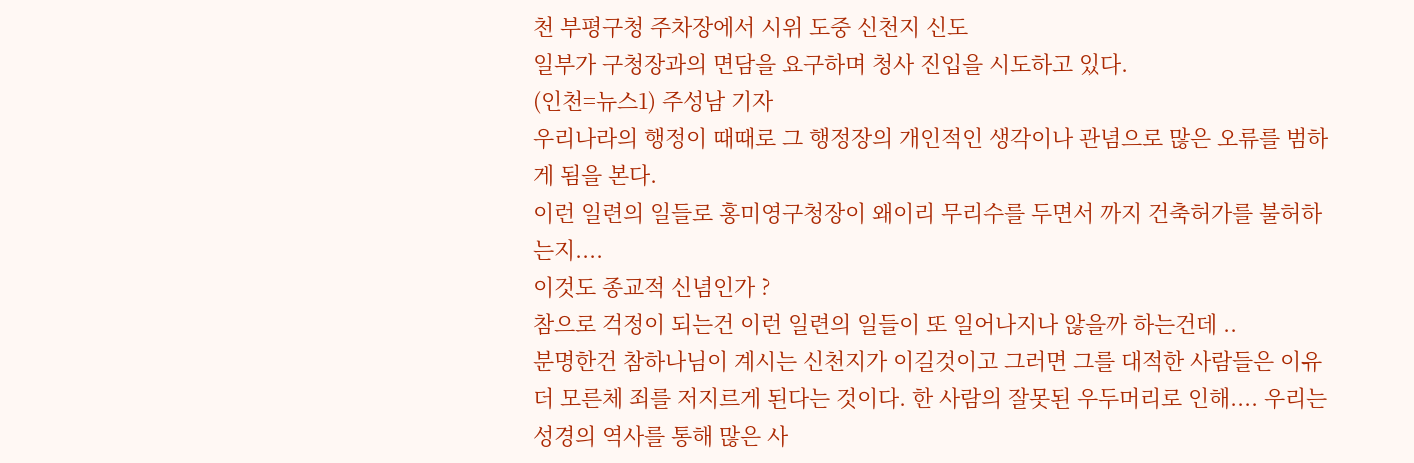천 부평구청 주차장에서 시위 도중 신천지 신도
일부가 구청장과의 면담을 요구하며 청사 진입을 시도하고 있다.
(인천=뉴스1) 주성남 기자
우리나라의 행정이 때때로 그 행정장의 개인적인 생각이나 관념으로 많은 오류를 범하게 됨을 본다.
이런 일련의 일들로 홍미영구청장이 왜이리 무리수를 두면서 까지 건축허가를 불허하는지....
이것도 종교적 신념인가 ?
참으로 걱정이 되는건 이런 일련의 일들이 또 일어나지나 않을까 하는건데 ..
분명한건 참하나님이 계시는 신천지가 이길것이고 그러면 그를 대적한 사람들은 이유더 모른체 죄를 저지르게 된다는 것이다. 한 사람의 잘못된 우두머리로 인해.... 우리는 성경의 역사를 통해 많은 사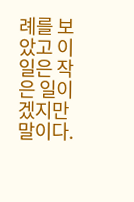례를 보았고 이 일은 작은 일이겠지만 말이다.